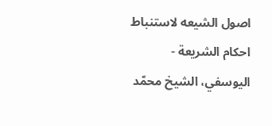اصول الشيعه لاستنباط احكام الشريعة - اليوسفي، الشيخ محمّد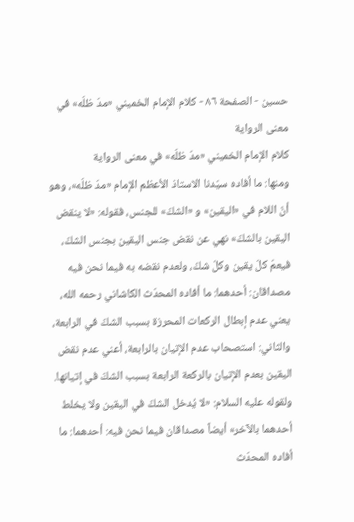حسين - الصفحة ٨٦ - كلام الإمام الخميني «مدّ ظلّه» في معنى الرواية
كلام الإمام الخميني «مدّ ظلّه» في معنى الرواية
ومنها: ما أفاده سيّدنا الاستاذ الأعظم الإمام «مدّ ظلّه»، وهو أنّ اللام في «اليقين» و «الشكّ» للجنس، فقوله: «لا ينقض اليقين بالشكّ» نهي عن نقض جنس اليقين بجنس الشكّ، فيعمّ كلّ يقين وكلّ شكّ، ولعدم نقضه به فيما نحن فيه مصداقان: أحدهما: ما أفاده المحدّث الكاشاني رحمه الله، يعني عدم إبطال الركعات المحرزة بسبب الشكّ في الرابعة، والثاني: استصحاب عدم الإتيان بالرابعة، أعني عدم نقض اليقين بعدم الإتيان بالركعة الرابعة بسبب الشكّ في إتيانها.
ولقوله عليه السلام: «لا يُدخل الشكّ في اليقين ولا يخلط أحدهما بالآخر» أيضاً مصداقان فيما نحن فيه: أحدهما: ما أفاده المحدّث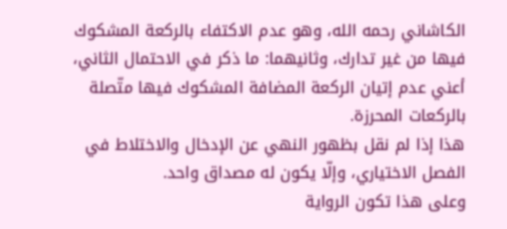الكاشاني رحمه الله، وهو عدم الاكتفاء بالركعة المشكوك فيها من غير تدارك، وثانيهما: ما ذكر في الاحتمال الثاني، أعني عدم إتيان الركعة المضافة المشكوك فيها متّصلة بالركعات المحرزة.
هذا إذا لم نقل بظهور النهي عن الإدخال والاختلاط في الفصل الاختياري، وإلّا يكون له مصداق واحد.
وعلى هذا تكون الرواية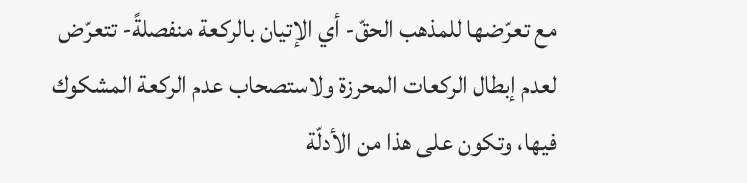مع تعرّضها للمذهب الحقّ- أي الإتيان بالركعة منفصلةً- تتعرّض لعدم إبطال الركعات المحرزة ولاستصحاب عدم الركعة المشكوك فيها، وتكون على هذا من الأدلّة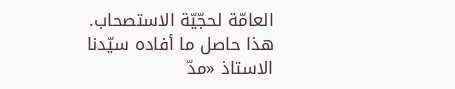العامّة لحجّيّة الاستصحاب.
هذا حاصل ما أفاده سيّدنا الاستاذ «مدّ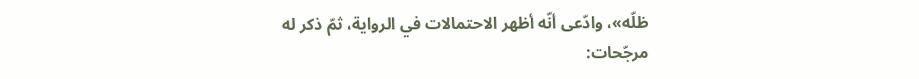ظلّه»، وادّعى أنّه أظهر الاحتمالات في الرواية، ثمّ ذكر له مرجّحات: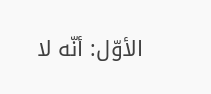الأوّل: أنّه لا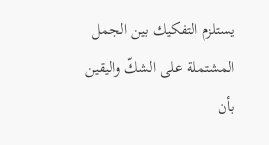يستلزم التفكيك بين الجمل المشتملة على الشكّ واليقين بأن